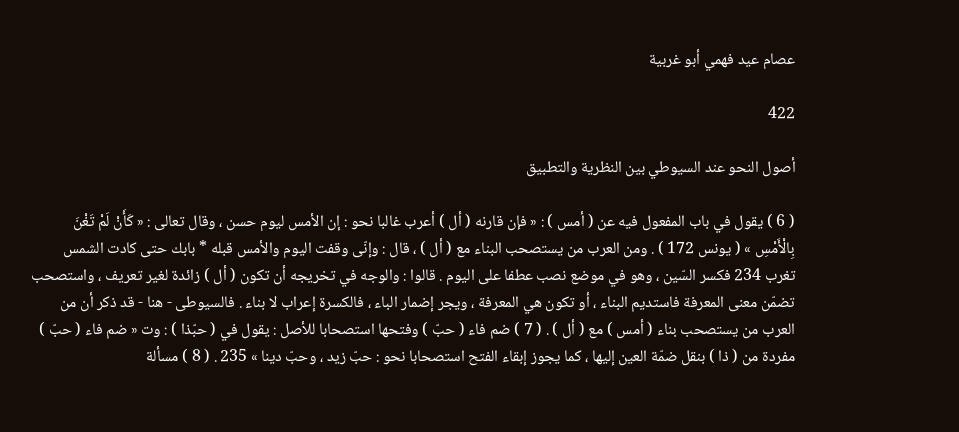عصام عيد فهمي أبو غربية

422

أصول النحو عند السيوطي بين النظرية والتطبيق

( 6 ) يقول في باب المفعول فيه عن ( أمس ) : « فإن قارنه ( أل ) أعرب غالبا نحو : إن الأمس ليوم حسن ، وقال تعالى : « كَأَنْ لَمْ تَغْنَ بِالْأَمْسِ » ( يونس 172 ) . ومن العرب من يستصحب البناء مع ( أل ) ، قال : وإنّى وقفت اليوم والأمس قبله * بابك حتى كادت الشمس تغرب 234 فكسر السّين ، وهو في موضع نصب عطفا على اليوم . قالوا : والوجه في تخريجه أن تكون ( أل ) زائدة لغير تعريف ، واستصحب تضمّن معنى المعرفة فاستديم البناء ، أو تكون هي المعرفة ، ويجر إضمار الباء ، فالكسرة إعراب لا بناء . فالسيوطى - هنا - قد ذكر أن من العرب من يستصحب بناء ( أمس ) مع ( أل ) . ( 7 ) ضم فاء ( حبّ ) وفتحها استصحابا للأصل : يقول في ( حبّذا ) : وت « ضم فاء ( حبّ ) مفردة من ( ذا ) بنقل ضمّة العين إليها ، كما يجوز إبقاء الفتح استصحابا نحو : حبّ زيد ، وحبّ دينا » 235 . ( 8 ) مسألة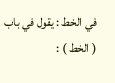في الخط : يقول في باب ( الخط ) :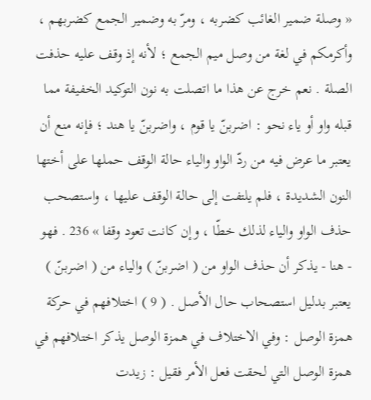« وصلة ضمير الغائب كضربه ، ومرّ به وضمير الجمع كضربهم ، وأكرمكم في لغة من وصل ميم الجمع ؛ لأنه إذ وقف عليه حذفت الصلة . نعم خرج عن هذا ما اتصلت به نون التوكيد الخفيفة مما قبله واو أو ياء نحو : اضربنّ يا قوم ، واضربنّ يا هند ؛ فإنه منع أن يعتبر ما عرض فيه من ردّ الواو والياء حالة الوقف حملها على أختها النون الشديدة ، فلم يلتفت إلى حالة الوقف عليها ، واستصحب حذف الواو والياء لذلك خطّا ، وإن كانت تعود وقفا » 236 . فهو - هنا - يذكر أن حذف الواو من ( اضربنّ ) والياء من ( اضربنّ ) يعتبر بدليل استصحاب حال الأصل . ( 9 ) اختلافهم في حركة همزة الوصل : وفي الاختلاف في همزة الوصل يذكر اختلافهم في همزة الوصل التي لحقت فعل الأمر فقيل : زيدت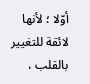أوّلا ؛ لأنها لائقة للتغيير بالقلب ،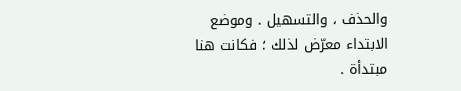والحذف ، والتسهيل . وموضع الابتداء معرّض لذلك ؛ فكانت هنا مبتدأة .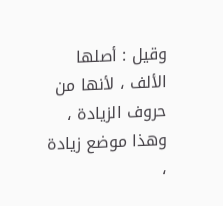وقيل : أصلها الألف ، لأنها من حروف الزيادة ، وهذا موضع زيادة ،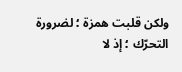ولكن قلبت همزة ؛ لضرورة التحرّك ؛ إذ لا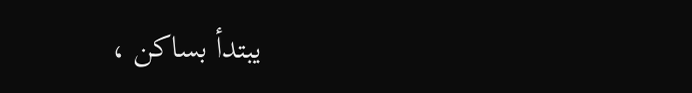يبتدأ بساكن ،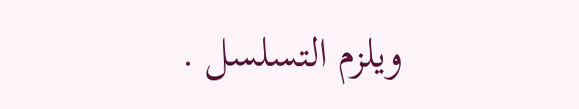ويلزم التسلسل .